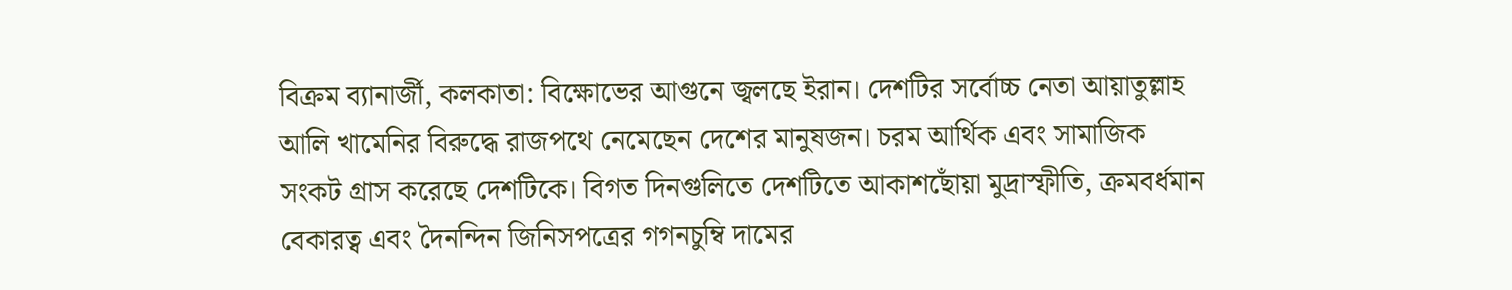বিক্রম ব্যানার্জী, কলকাতা: বিক্ষোভের আগুনে জ্বলছে ইরান। দেশটির সর্বোচ্চ নেতা আয়াতুল্লাহ আলি খামেনির বিরুদ্ধে রাজপথে নেমেছেন দেশের মানুষজন। চরম আর্থিক এবং সামাজিক সংকট গ্রাস করেছে দেশটিকে। বিগত দিনগুলিতে দেশটিতে আকাশছোঁয়া মুদ্রাস্ফীতি, ক্রমবর্ধমান বেকারত্ব এবং দৈনন্দিন জিনিসপত্রের গগনচুম্বি দামের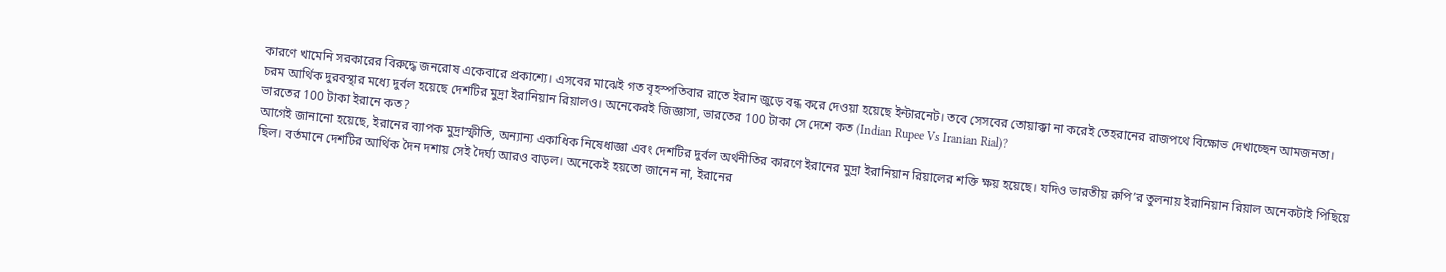কারণে খামেনি সরকারের বিরুদ্ধে জনরোষ একেবারে প্রকাশ্যে। এসবের মাঝেই গত বৃহস্পতিবার রাতে ইরান জুড়ে বন্ধ করে দেওয়া হয়েছে ইন্টারনেট। তবে সেসবের তোয়াক্কা না করেই তেহরানের রাজপথে বিক্ষোভ দেখাচ্ছেন আমজনতা। চরম আর্থিক দুরবস্থার মধ্যে দুর্বল হয়েছে দেশটির মুদ্রা ইরানিয়ান রিয়ালও। অনেকেরই জিজ্ঞাসা, ভারতের 100 টাকা সে দেশে কত (Indian Rupee Vs Iranian Rial)?
ভারতের 100 টাকা ইরানে কত?
আগেই জানানো হয়েছে, ইরানের ব্যাপক মুদ্রাস্ফীতি, অন্যান্য একাধিক নিষেধাজ্ঞা এবং দেশটির দুর্বল অর্থনীতির কারণে ইরানের মুদ্রা ইরানিয়ান রিয়ালের শক্তি ক্ষয় হয়েছে। যদিও ভারতীয় রুপি’র তুলনায় ইরানিয়ান রিয়াল অনেকটাই পিছিয়ে ছিল। বর্তমানে দেশটির আর্থিক দৈন দশায় সেই দৈর্ঘ্য আরও বাড়ল। অনেকেই হয়তো জানেন না, ইরানের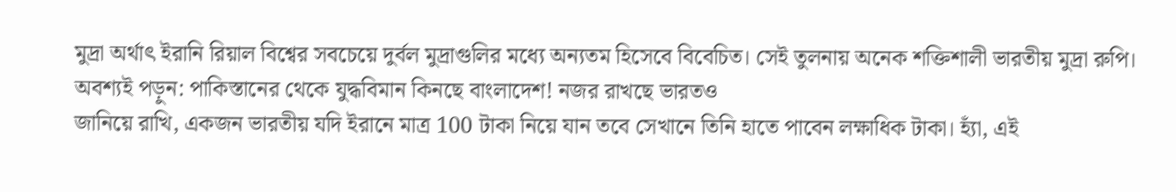মুদ্রা অর্থাৎ ইরানি রিয়াল বিশ্বের সবচেয়ে দুর্বল মুদ্রাগুলির মধ্যে অন্যতম হিসেবে বিবেচিত। সেই তুলনায় অনেক শক্তিশালী ভারতীয় মুদ্রা রুপি।
অবশ্যই পড়ুন: পাকিস্তানের থেকে যুদ্ধবিমান কিনছে বাংলাদেশ! নজর রাখছে ভারতও
জানিয়ে রাখি, একজন ভারতীয় যদি ইরানে মাত্র 100 টাকা নিয়ে যান তবে সেখানে তিনি হাতে পাবেন লক্ষাধিক টাকা। হ্যাঁ, এই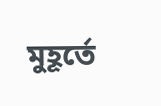মুহূর্তে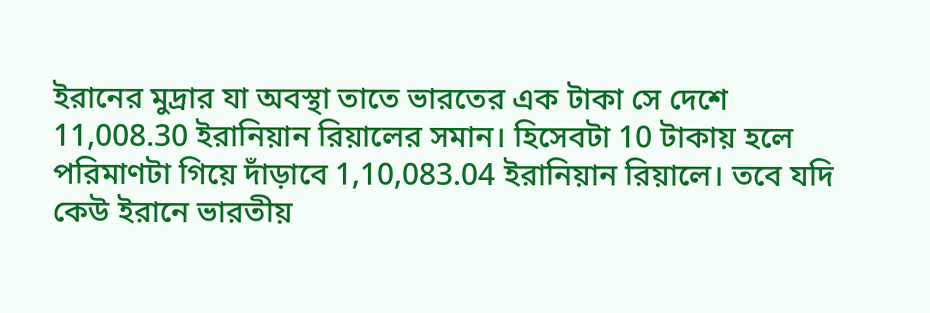ইরানের মুদ্রার যা অবস্থা তাতে ভারতের এক টাকা সে দেশে 11,008.30 ইরানিয়ান রিয়ালের সমান। হিসেবটা 10 টাকায় হলে পরিমাণটা গিয়ে দাঁড়াবে 1,10,083.04 ইরানিয়ান রিয়ালে। তবে যদি কেউ ইরানে ভারতীয়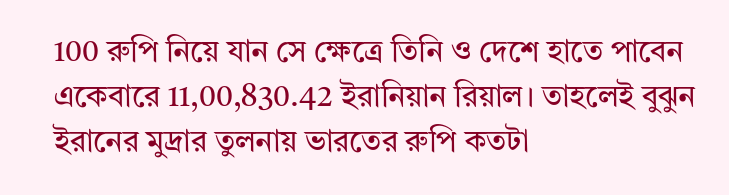100 রুপি নিয়ে যান সে ক্ষেত্রে তিনি ও দেশে হাতে পাবেন একেবারে 11,00,830.42 ইরানিয়ান রিয়াল। তাহলেই বুঝুন ইরানের মুদ্রার তুলনায় ভারতের রুপি কতটা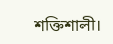শক্তিশালী।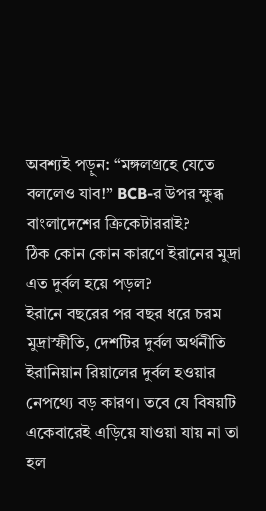অবশ্যই পড়ুন: “মঙ্গলগ্রহে যেতে বললেও যাব!” BCB-র উপর ক্ষুব্ধ বাংলাদেশের ক্রিকেটাররাই?
ঠিক কোন কোন কারণে ইরানের মুদ্রা এত দুর্বল হয়ে পড়ল?
ইরানে বছরের পর বছর ধরে চরম মুদ্রাস্ফীতি, দেশটির দুর্বল অর্থনীতি ইরানিয়ান রিয়ালের দুর্বল হওয়ার নেপথ্যে বড় কারণ। তবে যে বিষয়টি একেবারেই এড়িয়ে যাওয়া যায় না তা হল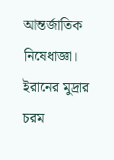আন্তর্জাতিক নিষেধাজ্ঞা। ইরানের মুদ্রার চরম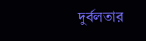দুর্বলতার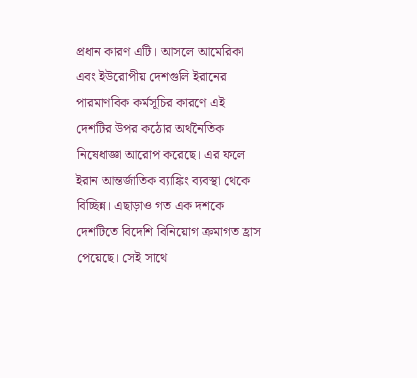প্রধান কারণ এটি। আসলে আমেরিকা এবং ইউরোপীয় দেশগুলি ইরানের পারমাণবিক কর্মসূচির কারণে এই দেশটির উপর কঠোর অর্থনৈতিক নিষেধাজ্ঞা আরোপ করেছে। এর ফলে ইরান আন্তর্জাতিক ব্যাঙ্কিং ব্যবস্থা থেকে বিচ্ছিন্ন। এছাড়াও গত এক দশকে দেশটিতে বিদেশি বিনিয়োগ ক্রমাগত হ্রাস পেয়েছে। সেই সাথে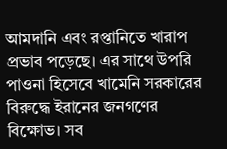আমদানি এবং রপ্তানিতে খারাপ প্রভাব পড়েছে। এর সাথে উপরি পাওনা হিসেবে খামেনি সরকারের বিরুদ্ধে ইরানের জনগণের বিক্ষোভ। সব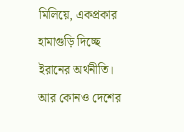মিলিয়ে, একপ্রকার হামাগুড়ি দিচ্ছে ইরানের অর্থনীতি। আর কোনও দেশের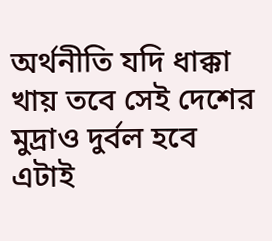অর্থনীতি যদি ধাক্কা খায় তবে সেই দেশের মুদ্রাও দুর্বল হবে এটাই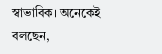স্বাভাবিক। অনেকেই বলছেন,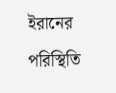ইরানের পরিস্থিতি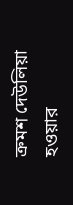ক্রমশ দেউলিয়া হওয়ার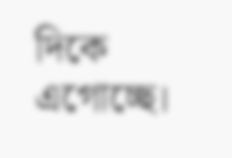দিকে এগোচ্ছে।